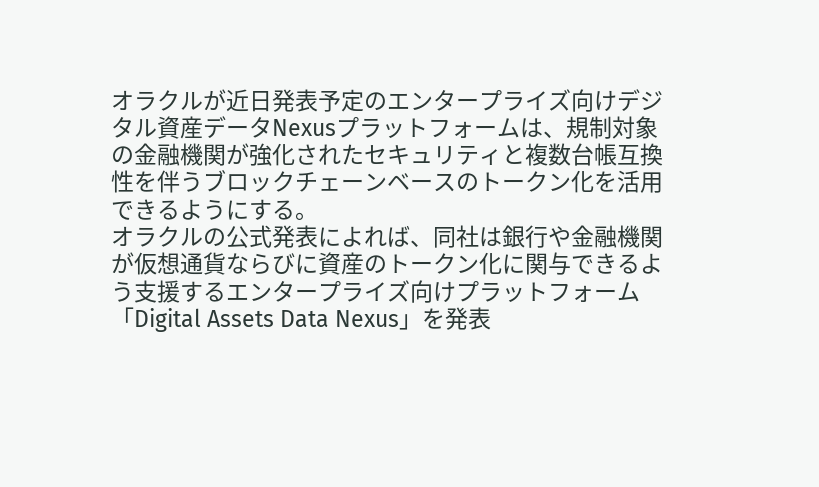オラクルが近日発表予定のエンタープライズ向けデジタル資産データNexusプラットフォームは、規制対象の金融機関が強化されたセキュリティと複数台帳互換性を伴うブロックチェーンベースのトークン化を活用できるようにする。
オラクルの公式発表によれば、同社は銀行や金融機関が仮想通貨ならびに資産のトークン化に関与できるよう支援するエンタープライズ向けプラットフォーム「Digital Assets Data Nexus」を発表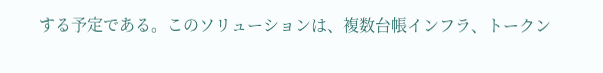する予定である。このソリューションは、複数台帳インフラ、トークン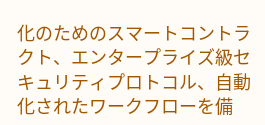化のためのスマートコントラクト、エンタープライズ級セキュリティプロトコル、自動化されたワークフローを備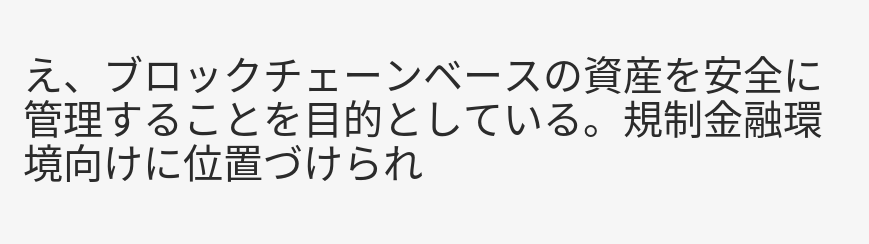え、ブロックチェーンベースの資産を安全に管理することを目的としている。規制金融環境向けに位置づけられ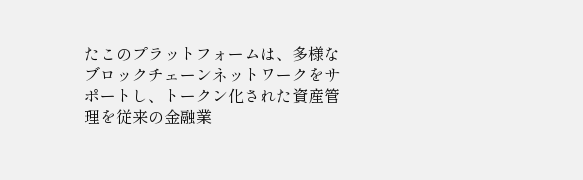たこのプラットフォームは、多様なブロックチェーンネットワークをサポートし、トークン化された資産管理を従来の金融業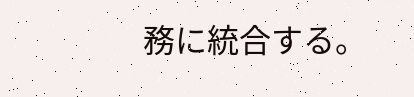務に統合する。